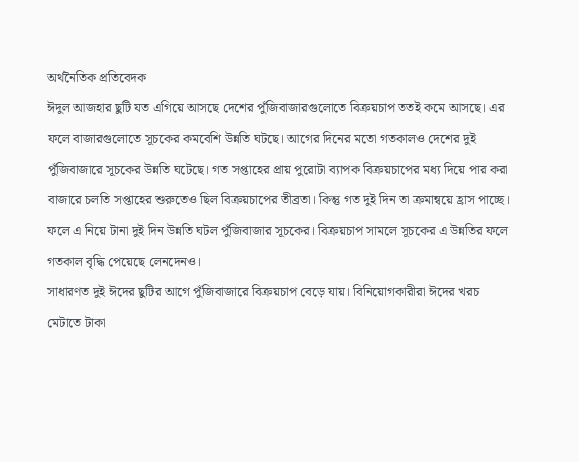অর্থনৈতিক প্রতিবেদক
ঈদুল আজহার ছুটি যত এগিয়ে আসছে দেশের পুঁজিবাজারগুলোতে বিক্রয়চাপ ততই কমে আসছে। এর ফলে বাজারগুলোতে সূচকের কমবেশি উন্নতি ঘটছে। আগের দিনের মতো গতকালও দেশের দুই পুঁজিবাজারে সূচকের উন্নতি ঘটেছে। গত সপ্তাহের প্রায় পুরোটা ব্যাপক বিক্রয়চাপের মধ্য দিয়ে পার করা বাজারে চলতি সপ্তাহের শুরুতেও ছিল বিক্রয়চাপের তীব্রতা। কিন্তু গত দুই দিন তা ক্রমান্বয়ে হ্রাস পাচ্ছে। ফলে এ নিয়ে টানা দুই দিন উন্নতি ঘটল পুঁজিবাজার সূচকের। বিক্রয়চাপ সামলে সূচকের এ উন্নতির ফলে গতকাল বৃদ্ধি পেয়েছে লেনদেনও।
সাধারণত দুই ঈদের ছুটির আগে পুঁজিবাজারে বিক্রয়চাপ বেড়ে যায়। বিনিয়োগকারীরা ঈদের খরচ মেটাতে টাকা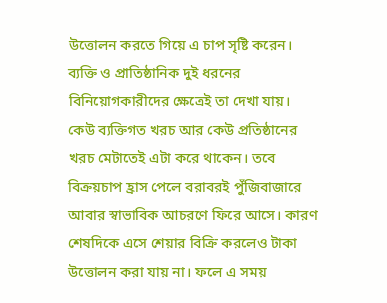উত্তোলন করতে গিয়ে এ চাপ সৃষ্টি করেন। ব্যক্তি ও প্রাতিষ্ঠানিক দুই ধরনের বিনিয়োগকারীদের ক্ষেত্রেই তা দেখা যায়। কেউ ব্যক্তিগত খরচ আর কেউ প্রতিষ্ঠানের খরচ মেটাতেই এটা করে থাকেন। তবে বিক্রয়চাপ হ্রাস পেলে বরাবরই পুঁজিবাজারে আবার স্বাভাবিক আচরণে ফিরে আসে। কারণ শেষদিকে এসে শেয়ার বিক্রি করলেও টাকা উত্তোলন করা যায় না। ফলে এ সময়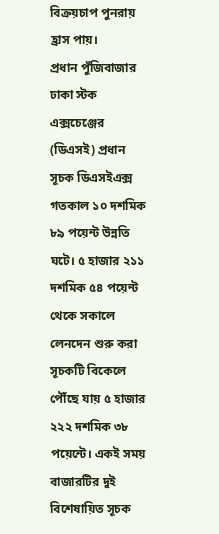বিক্রয়চাপ পুনরায় হ্রাস পায়।
প্রধান পুঁজিবাজার ঢাকা স্টক এক্সচেঞ্জের (ডিএসই) প্রধান সূচক ডিএসইএক্স গতকাল ১০ দশমিক ৮৯ পয়েন্ট উন্নতি ঘটে। ৫ হাজার ২১১ দশমিক ৫৪ পয়েন্ট থেকে সকালে লেনদেন শুরু করা সূচকটি বিকেলে পৌঁছে যায় ৫ হাজার ২২২ দশমিক ৩৮ পয়েন্টে। একই সময় বাজারটির দুই বিশেষায়িত সূচক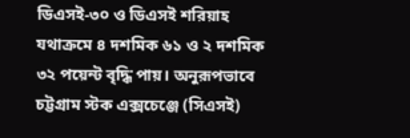ডিএসই-৩০ ও ডিএসই শরিয়াহ যথাক্রমে ৪ দশমিক ৬১ ও ২ দশমিক ৩২ পয়েন্ট বৃদ্ধি পায়। অনুরূপভাবে চট্টগ্রাম স্টক এক্সচেঞ্জে (সিএসই)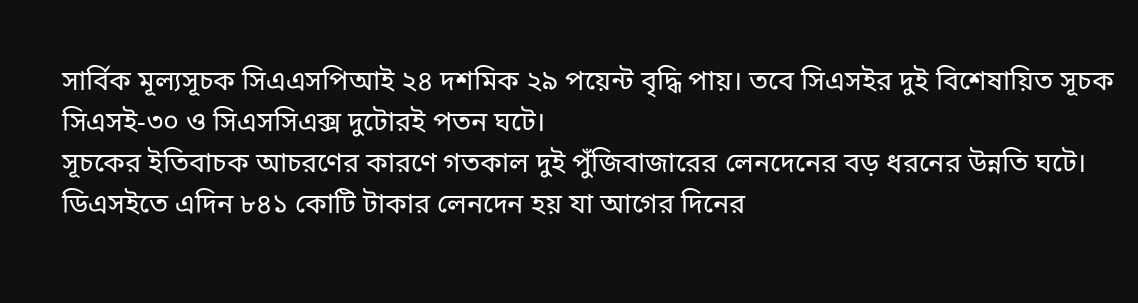সার্বিক মূল্যসূচক সিএএসপিআই ২৪ দশমিক ২৯ পয়েন্ট বৃদ্ধি পায়। তবে সিএসইর দুই বিশেষায়িত সূচক সিএসই-৩০ ও সিএসসিএক্স দুটোরই পতন ঘটে।
সূচকের ইতিবাচক আচরণের কারণে গতকাল দুই পুঁজিবাজারের লেনদেনের বড় ধরনের উন্নতি ঘটে। ডিএসইতে এদিন ৮৪১ কোটি টাকার লেনদেন হয় যা আগের দিনের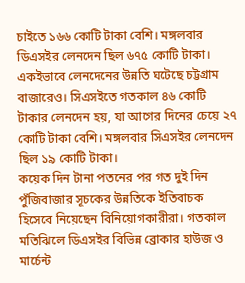চাইতে ১৬৬ কোটি টাকা বেশি। মঙ্গলবার ডিএসইর লেনদেন ছিল ৬৭৫ কোটি টাকা। একইভাবে লেনদেনের উন্নতি ঘটেছে চট্টগ্রাম বাজারেও। সিএসইতে গতকাল ৪৬ কোটি টাকার লেনদেন হয়, যা আগের দিনের চেয়ে ২৭ কোটি টাকা বেশি। মঙ্গলবার সিএসইর লেনদেন ছিল ১৯ কোটি টাকা।
কয়েক দিন টানা পতনের পর গত দুই দিন পুঁজিবাজার সূচকের উন্নতিকে ইতিবাচক হিসেবে নিয়েছেন বিনিয়োগকারীরা। গতকাল মতিঝিলে ডিএসইর বিভিন্ন ব্রোকার হাউজ ও মার্চেন্ট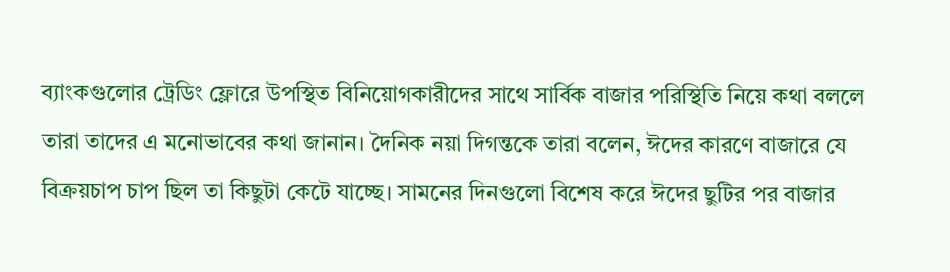ব্যাংকগুলোর ট্রেডিং ফ্লোরে উপস্থিত বিনিয়োগকারীদের সাথে সার্বিক বাজার পরিস্থিতি নিয়ে কথা বললে তারা তাদের এ মনোভাবের কথা জানান। দৈনিক নয়া দিগন্তকে তারা বলেন, ঈদের কারণে বাজারে যে বিক্রয়চাপ চাপ ছিল তা কিছুটা কেটে যাচ্ছে। সামনের দিনগুলো বিশেষ করে ঈদের ছুটির পর বাজার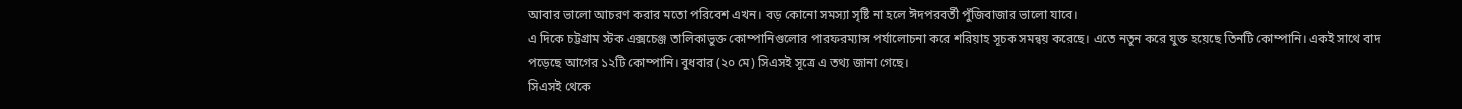আবার ভালো আচরণ করার মতো পরিবেশ এখন। বড় কোনো সমস্যা সৃষ্টি না হলে ঈদপরবর্তী পুঁজিবাজার ভালো যাবে।
এ দিকে চট্টগ্রাম স্টক এক্সচেঞ্জ তালিকাভুক্ত কোম্পানিগুলোর পারফরম্যান্স পর্যালোচনা করে শরিয়াহ সূচক সমন্বয় করেছে। এতে নতুন করে যুক্ত হয়েছে তিনটি কোম্পানি। একই সাথে বাদ পড়েছে আগের ১২টি কোম্পানি। বুধবার (২০ মে) সিএসই সূত্রে এ তথ্য জানা গেছে।
সিএসই থেকে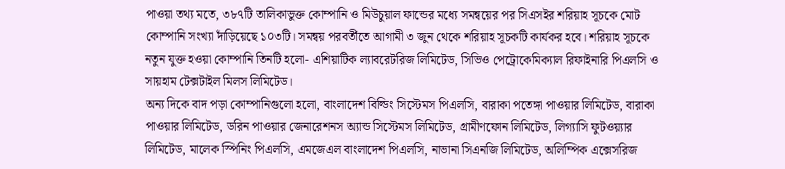পাওয়া তথ্য মতে, ৩৮৭টি তালিকাভুক্ত কোম্পানি ও মিউচুয়াল ফান্ডের মধ্যে সমন্বয়ের পর সিএসইর শরিয়াহ সূচকে মোট কোম্পানি সংখ্যা দাঁড়িয়েছে ১০৩টি। সমন্বয় পরবর্তীতে আগামী ৩ জুন থেকে শরিয়াহ সূচকটি কার্যকর হবে। শরিয়াহ সূচকে নতুন যুক্ত হওয়া কোম্পানি তিনটি হলো- এশিয়াটিক ল্যাবরেটরিজ লিমিটেড, সিভিও পেট্রোকেমিক্যাল রিফাইনারি পিএলসি ও সায়হাম টেক্সটাইল মিলস লিমিটেড।
অন্য দিকে বাদ পড়া কোম্পানিগুলো হলো, বাংলাদেশ বিল্ডিং সিস্টেমস পিএলসি, বারাকা পতেঙ্গা পাওয়ার লিমিটেড, বারাকা পাওয়ার লিমিটেড, ডরিন পাওয়ার জেনারেশনস অ্যান্ড সিস্টেমস লিমিটেড, গ্রামীণফোন লিমিটেড, লিগ্যাসি ফুটওয়্যার লিমিটেড, মালেক স্পিনিং পিএলসি, এমজেএল বাংলাদেশ পিএলসি, নাভানা সিএনজি লিমিটেড, অলিম্পিক এক্সেসরিজ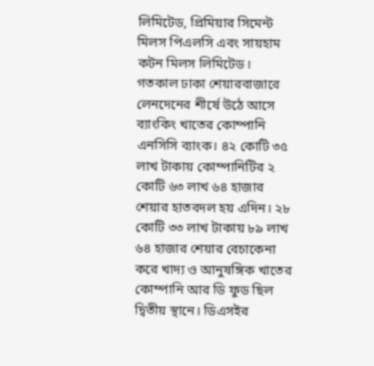লিমিটেড, প্রিমিয়ার সিমেন্ট মিলস পিএলসি এবং সায়হাম কটন মিলস লিমিটেড।
গতকাল ঢাকা শেয়ারবাজারে লেনদেনের শীর্ষে উঠে আসে ব্যাংকিং খাতের কোম্পানি এনসিসি ব্যাংক। ৪২ কোটি ৩৫ লাখ টাকায় কোম্পানিটির ২ কোটি ৬৩ লাখ ৬৪ হাজার শেয়ার হাতবদল হয় এদিন। ২৮ কোটি ৩৩ লাখ টাকায় ৮৯ লাখ ৬৪ হাজার শেয়ার বেচাকেনা করে খাদ্য ও আনুষঙ্গিক খাতের কোম্পানি আর ডি ফুড ছিল দ্বিতীয় স্থানে। ডিএসইর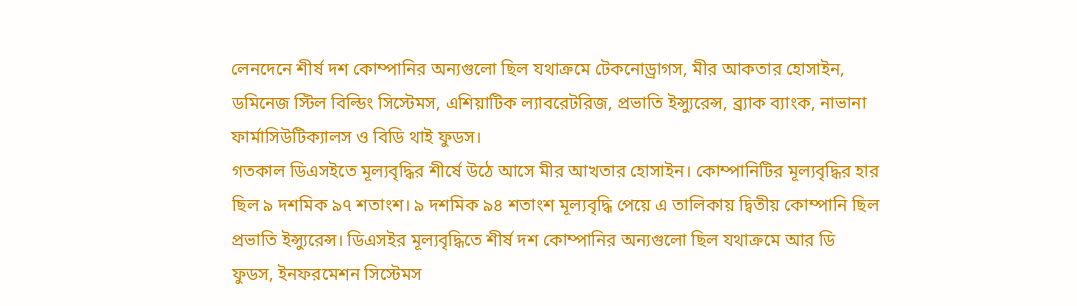লেনদেনে শীর্ষ দশ কোম্পানির অন্যগুলো ছিল যথাক্রমে টেকনোড্রাগস, মীর আকতার হোসাইন, ডমিনেজ স্টিল বিল্ডিং সিস্টেমস, এশিয়াটিক ল্যাবরেটরিজ, প্রভাতি ইন্স্যুরেন্স, ব্র্যাক ব্যাংক, নাভানা ফার্মাসিউটিক্যালস ও বিডি থাই ফুডস।
গতকাল ডিএসইতে মূল্যবৃদ্ধির শীর্ষে উঠে আসে মীর আখতার হোসাইন। কোম্পানিটির মূল্যবৃদ্ধির হার ছিল ৯ দশমিক ৯৭ শতাংশ। ৯ দশমিক ৯৪ শতাংশ মূল্যবৃদ্ধি পেয়ে এ তালিকায় দ্বিতীয় কোম্পানি ছিল প্রভাতি ইন্স্যুরেন্স। ডিএসইর মূল্যবৃদ্ধিতে শীর্ষ দশ কোম্পানির অন্যগুলো ছিল যথাক্রমে আর ডি ফুডস, ইনফরমেশন সিস্টেমস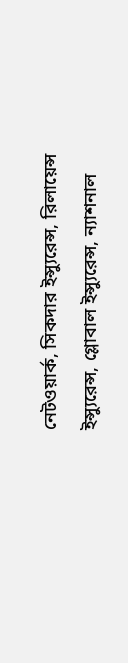নেটওয়ার্ক, সিকদার ইন্স্যুরেন্স, রিলায়েন্স ইন্স্যুরেন্স, গ্লোবাল ইন্স্যুরেন্স, ন্যাশনাল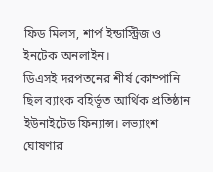ফিড মিলস, শার্প ইন্ডাস্ট্রিজ ও ইনটেক অনলাইন।
ডিএসই দরপতনের শীর্ষ কোম্পানি ছিল ব্যাংক বহির্ভূত আর্থিক প্রতিষ্ঠান ইউনাইটেড ফিন্যান্স। লভ্যাংশ ঘোষণার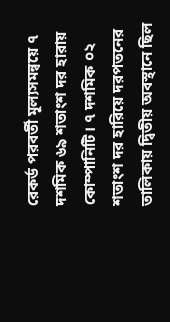রেকর্ড পরবর্তী মূল্যসমন্বয়ে ৭ দশমিক ৬৯ শতাংশ দর হারায় কোম্পানিটি। ৭ দশমিক ০২ শতাংশ দর হারিয়ে দরপতনের তালিকায় দ্বিতীয় অবস্থানে ছিল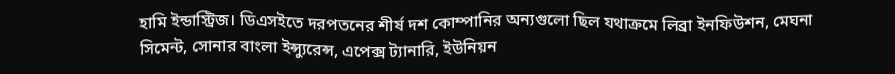হামি ইন্ডাস্ট্রিজ। ডিএসইতে দরপতনের শীর্ষ দশ কোম্পানির অন্যগুলো ছিল যথাক্রমে লিব্রা ইনফিউশন, মেঘনা সিমেন্ট, সোনার বাংলা ইন্স্যুরেন্স, এপেক্স ট্যানারি, ইউনিয়ন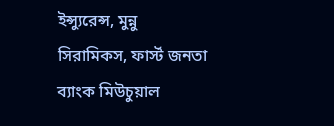ইন্স্যুরেন্স, মুন্নু সিরামিকস, ফার্স্ট জনতা ব্যাংক মিউচুয়াল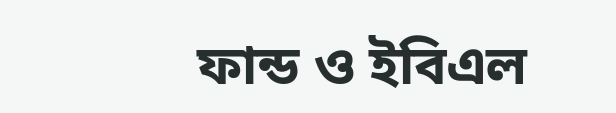ফান্ড ও ইবিএল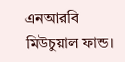এনআরবি মিউচুয়াল ফান্ড।